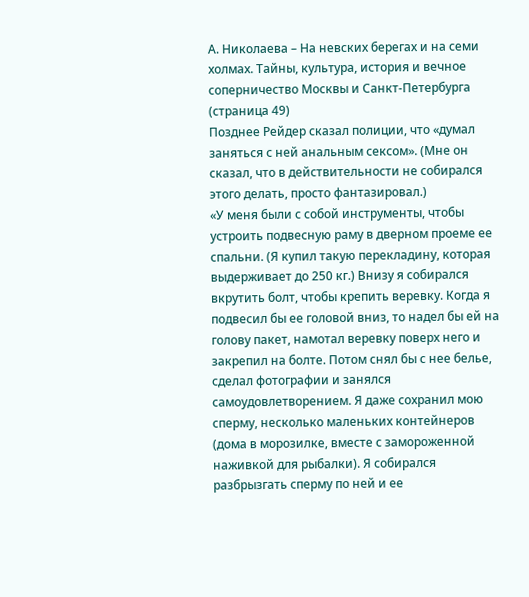А. Николаева – На невских берегах и на семи холмах. Тайны, культура, история и вечное соперничество Москвы и Санкт-Петербурга (страница 49)
Позднее Рейдер сказал полиции, что «думал заняться с ней анальным сексом». (Мне он сказал, что в действительности не собирался этого делать, просто фантазировал.)
«У меня были с собой инструменты, чтобы устроить подвесную раму в дверном проеме ее спальни. (Я купил такую перекладину, которая выдерживает до 250 кг.) Внизу я собирался вкрутить болт, чтобы крепить веревку. Когда я подвесил бы ее головой вниз, то надел бы ей на голову пакет, намотал веревку поверх него и закрепил на болте. Потом снял бы с нее белье, сделал фотографии и занялся самоудовлетворением. Я даже сохранил мою сперму, несколько маленьких контейнеров (дома в морозилке, вместе с замороженной наживкой для рыбалки). Я собирался разбрызгать сперму по ней и ее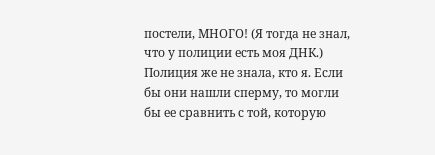постели, МНОГО! (Я тогда не знал, что у полиции есть моя ДНК.) Полиция же не знала, кто я. Если бы они нашли сперму, то могли бы ее сравнить с той, которую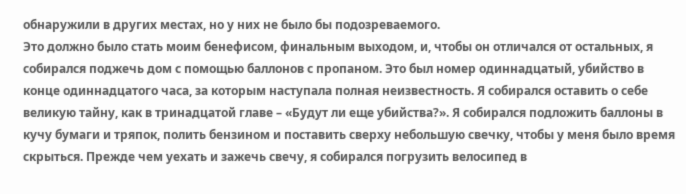обнаружили в других местах, но у них не было бы подозреваемого.
Это должно было стать моим бенефисом, финальным выходом, и, чтобы он отличался от остальных, я собирался поджечь дом с помощью баллонов с пропаном. Это был номер одиннадцатый, убийство в конце одиннадцатого часа, за которым наступала полная неизвестность. Я собирался оставить о себе великую тайну, как в тринадцатой главе – «Будут ли еще убийства?». Я собирался подложить баллоны в кучу бумаги и тряпок, полить бензином и поставить сверху небольшую свечку, чтобы у меня было время скрыться. Прежде чем уехать и зажечь свечу, я собирался погрузить велосипед в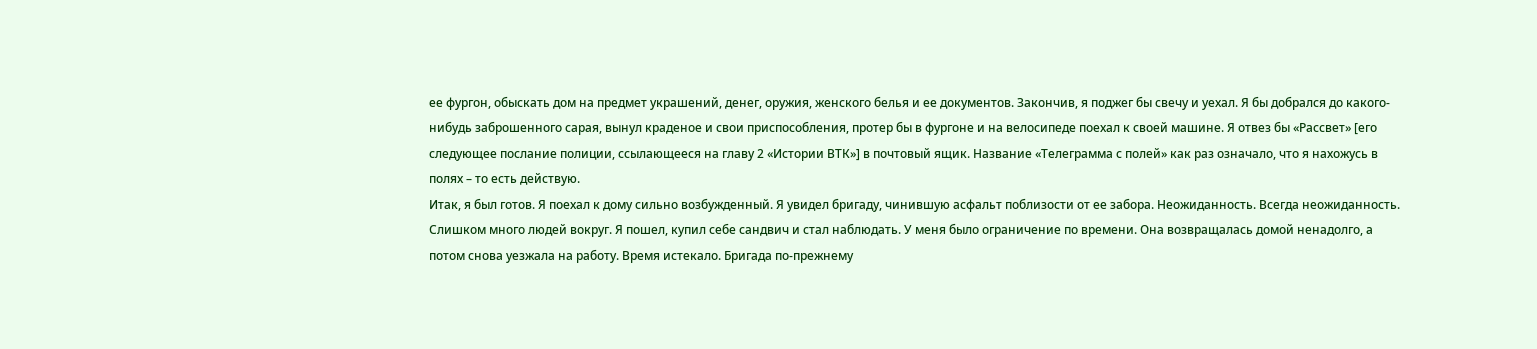ее фургон, обыскать дом на предмет украшений, денег, оружия, женского белья и ее документов. Закончив, я поджег бы свечу и уехал. Я бы добрался до какого-нибудь заброшенного сарая, вынул краденое и свои приспособления, протер бы в фургоне и на велосипеде поехал к своей машине. Я отвез бы «Рассвет» [его следующее послание полиции, ссылающееся на главу 2 «Истории ВТК»] в почтовый ящик. Название «Телеграмма с полей» как раз означало, что я нахожусь в полях – то есть действую.
Итак, я был готов. Я поехал к дому сильно возбужденный. Я увидел бригаду, чинившую асфальт поблизости от ее забора. Неожиданность. Всегда неожиданность. Слишком много людей вокруг. Я пошел, купил себе сандвич и стал наблюдать. У меня было ограничение по времени. Она возвращалась домой ненадолго, а потом снова уезжала на работу. Время истекало. Бригада по-прежнему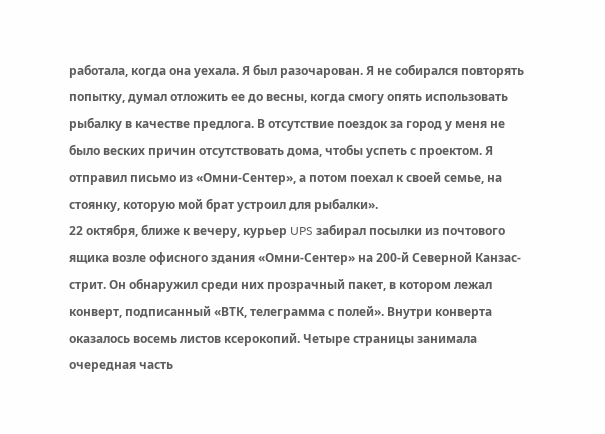работала, когда она уехала. Я был разочарован. Я не собирался повторять попытку, думал отложить ее до весны, когда смогу опять использовать рыбалку в качестве предлога. В отсутствие поездок за город у меня не было веских причин отсутствовать дома, чтобы успеть с проектом. Я отправил письмо из «Омни-Сентер», а потом поехал к своей семье, на стоянку, которую мой брат устроил для рыбалки».
22 октября, ближе к вечеру, курьер UPS забирал посылки из почтового ящика возле офисного здания «Омни-Сентер» на 200-й Северной Канзас-стрит. Он обнаружил среди них прозрачный пакет, в котором лежал конверт, подписанный «ВТК, телеграмма с полей». Внутри конверта оказалось восемь листов ксерокопий. Четыре страницы занимала очередная часть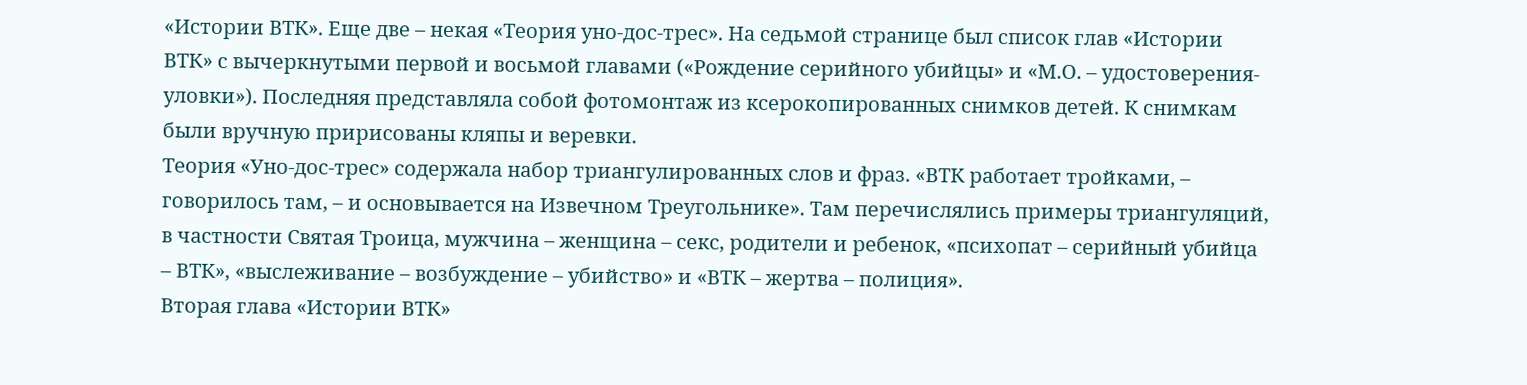«Истории ВТК». Еще две – некая «Теория уно-дос-трес». На седьмой странице был список глав «Истории ВТК» с вычеркнутыми первой и восьмой главами («Рождение серийного убийцы» и «М.О. – удостоверения-уловки»). Последняя представляла собой фотомонтаж из ксерокопированных снимков детей. К снимкам были вручную пририсованы кляпы и веревки.
Теория «Уно-дос-трес» содержала набор триангулированных слов и фраз. «ВТК работает тройками, – говорилось там, – и основывается на Извечном Треугольнике». Там перечислялись примеры триангуляций, в частности Святая Троица, мужчина – женщина – секс, родители и ребенок, «психопат – серийный убийца – ВТК», «выслеживание – возбуждение – убийство» и «ВТК – жертва – полиция».
Вторая глава «Истории ВТК»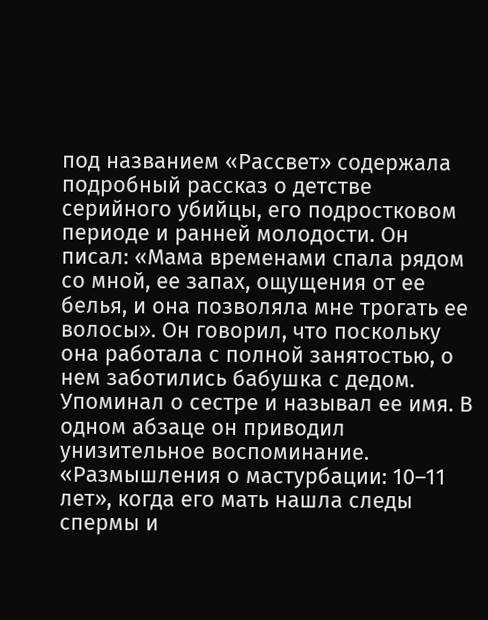под названием «Рассвет» содержала подробный рассказ о детстве серийного убийцы, его подростковом периоде и ранней молодости. Он писал: «Мама временами спала рядом со мной, ее запах, ощущения от ее белья, и она позволяла мне трогать ее волосы». Он говорил, что поскольку она работала с полной занятостью, о нем заботились бабушка с дедом. Упоминал о сестре и называл ее имя. В одном абзаце он приводил унизительное воспоминание. «Размышления о мастурбации: 10–11 лет», когда его мать нашла следы спермы и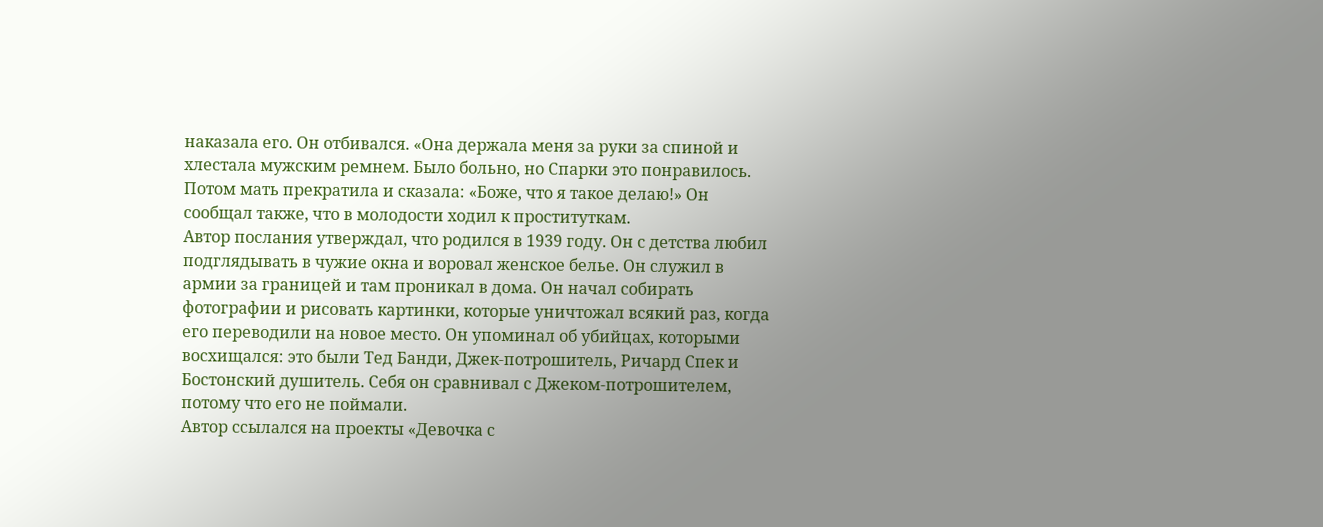наказала его. Он отбивался. «Она держала меня за руки за спиной и хлестала мужским ремнем. Было больно, но Спарки это понравилось. Потом мать прекратила и сказала: «Боже, что я такое делаю!» Он сообщал также, что в молодости ходил к проституткам.
Автор послания утверждал, что родился в 1939 году. Он с детства любил подглядывать в чужие окна и воровал женское белье. Он служил в армии за границей и там проникал в дома. Он начал собирать фотографии и рисовать картинки, которые уничтожал всякий раз, когда его переводили на новое место. Он упоминал об убийцах, которыми восхищался: это были Тед Банди, Джек-потрошитель, Ричард Спек и Бостонский душитель. Себя он сравнивал с Джеком-потрошителем, потому что его не поймали.
Автор ссылался на проекты «Девочка с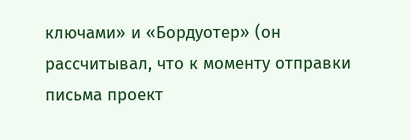ключами» и «Бордуотер» (он рассчитывал, что к моменту отправки письма проект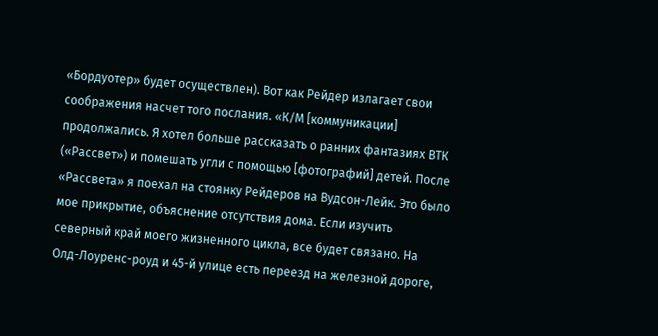«Бордуотер» будет осуществлен). Вот как Рейдер излагает свои соображения насчет того послания. «К/М [коммуникации] продолжались. Я хотел больше рассказать о ранних фантазиях ВТК («Рассвет») и помешать угли с помощью [фотографий] детей. После «Рассвета» я поехал на стоянку Рейдеров на Вудсон-Лейк. Это было мое прикрытие, объяснение отсутствия дома. Если изучить северный край моего жизненного цикла, все будет связано. На Олд-Лоуренс-роуд и 45-й улице есть переезд на железной дороге,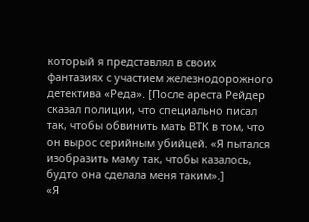который я представлял в своих фантазиях с участием железнодорожного детектива «Реда». [После ареста Рейдер сказал полиции, что специально писал так, чтобы обвинить мать ВТК в том, что он вырос серийным убийцей. «Я пытался изобразить маму так, чтобы казалось, будто она сделала меня таким».]
«Я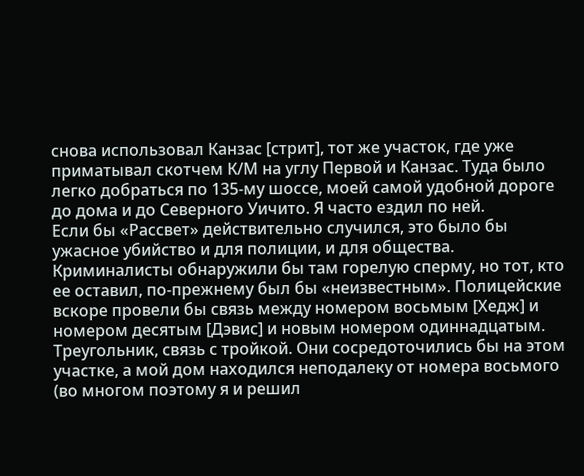снова использовал Канзас [стрит], тот же участок, где уже приматывал скотчем К/М на углу Первой и Канзас. Туда было легко добраться по 135-му шоссе, моей самой удобной дороге до дома и до Северного Уичито. Я часто ездил по ней.
Если бы «Рассвет» действительно случился, это было бы ужасное убийство и для полиции, и для общества. Криминалисты обнаружили бы там горелую сперму, но тот, кто ее оставил, по-прежнему был бы «неизвестным». Полицейские вскоре провели бы связь между номером восьмым [Хедж] и номером десятым [Дэвис] и новым номером одиннадцатым. Треугольник, связь с тройкой. Они сосредоточились бы на этом участке, а мой дом находился неподалеку от номера восьмого (во многом поэтому я и решил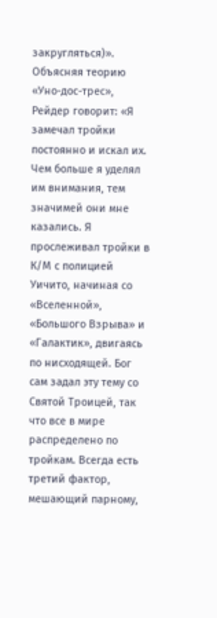закругляться)».
Объясняя теорию «Уно-дос-трес», Рейдер говорит: «Я замечал тройки постоянно и искал их. Чем больше я уделял им внимания, тем значимей они мне казались. Я прослеживал тройки в К/М с полицией Уичито, начиная со «Вселенной», «Большого Взрыва» и «Галактик», двигаясь по нисходящей. Бог сам задал эту тему со Святой Троицей, так что все в мире распределено по тройкам. Всегда есть третий фактор, мешающий парному,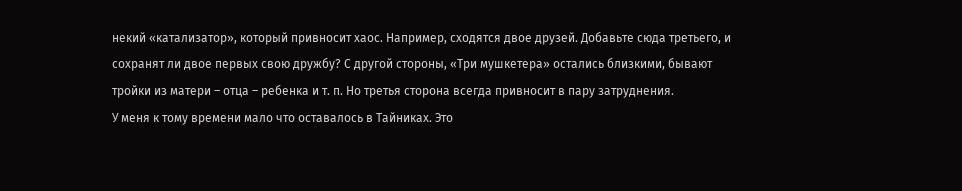некий «катализатор», который привносит хаос. Например, сходятся двое друзей. Добавьте сюда третьего, и сохранят ли двое первых свою дружбу? С другой стороны, «Три мушкетера» остались близкими, бывают тройки из матери – отца – ребенка и т. п. Но третья сторона всегда привносит в пару затруднения.
У меня к тому времени мало что оставалось в Тайниках. Это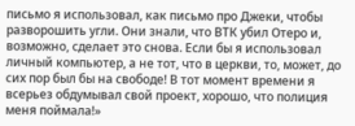письмо я использовал, как письмо про Джеки, чтобы разворошить угли. Они знали, что ВТК убил Отеро и, возможно, сделает это снова. Если бы я использовал личный компьютер, а не тот, что в церкви, то, может, до сих пор был бы на свободе! В тот момент времени я всерьез обдумывал свой проект, хорошо, что полиция меня поймала!»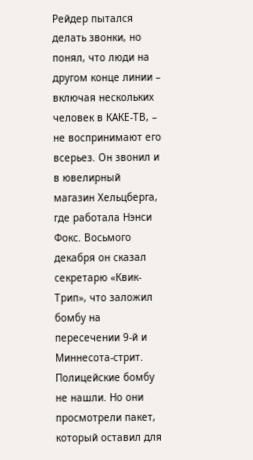Рейдер пытался делать звонки, но понял, что люди на другом конце линии – включая нескольких человек в КАКЕ-ТВ, – не воспринимают его всерьез. Он звонил и в ювелирный магазин Хельцберга, где работала Нэнси Фокс. Восьмого декабря он сказал секретарю «Квик-Трип», что заложил бомбу на пересечении 9-й и Миннесота-стрит. Полицейские бомбу не нашли. Но они просмотрели пакет, который оставил для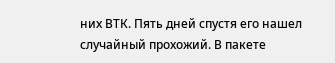них ВТК. Пять дней спустя его нашел случайный прохожий. В пакете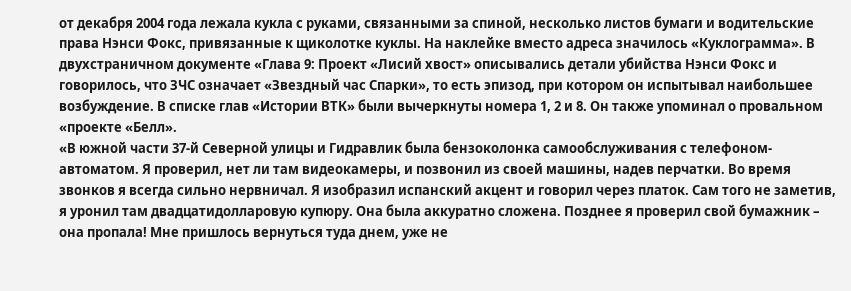от декабря 2004 года лежала кукла с руками, связанными за спиной, несколько листов бумаги и водительские права Нэнси Фокс, привязанные к щиколотке куклы. На наклейке вместо адреса значилось «Куклограмма». В двухстраничном документе «Глава 9: Проект «Лисий хвост» описывались детали убийства Нэнси Фокс и говорилось, что ЗЧС означает «Звездный час Спарки», то есть эпизод, при котором он испытывал наибольшее возбуждение. В списке глав «Истории ВТК» были вычеркнуты номера 1, 2 и 8. Он также упоминал о провальном «проекте «Белл».
«В южной части 37-й Северной улицы и Гидравлик была бензоколонка самообслуживания с телефоном-автоматом. Я проверил, нет ли там видеокамеры, и позвонил из своей машины, надев перчатки. Во время звонков я всегда сильно нервничал. Я изобразил испанский акцент и говорил через платок. Сам того не заметив, я уронил там двадцатидолларовую купюру. Она была аккуратно сложена. Позднее я проверил свой бумажник – она пропала! Мне пришлось вернуться туда днем, уже не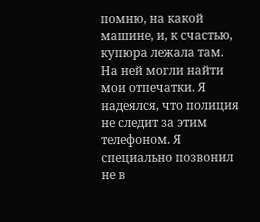помню, на какой машине, и, к счастью, купюра лежала там. На ней могли найти мои отпечатки. Я надеялся, что полиция не следит за этим телефоном. Я специально позвонил не в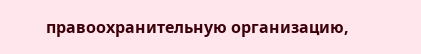правоохранительную организацию,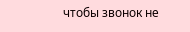чтобы звонок не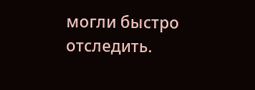могли быстро отследить.